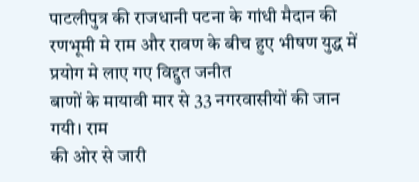पाटलीपुत्र की राजधानी पटना के गांधी मैदान की
रणभूमी मे राम और रावण के बीच हुए भीषण युद्ध में प्रयोग मे लाए गए विद्दुत जनीत
बाणों के मायावी मार से 33 नगरवासीयों की जान गयी। राम
की ओर से जारी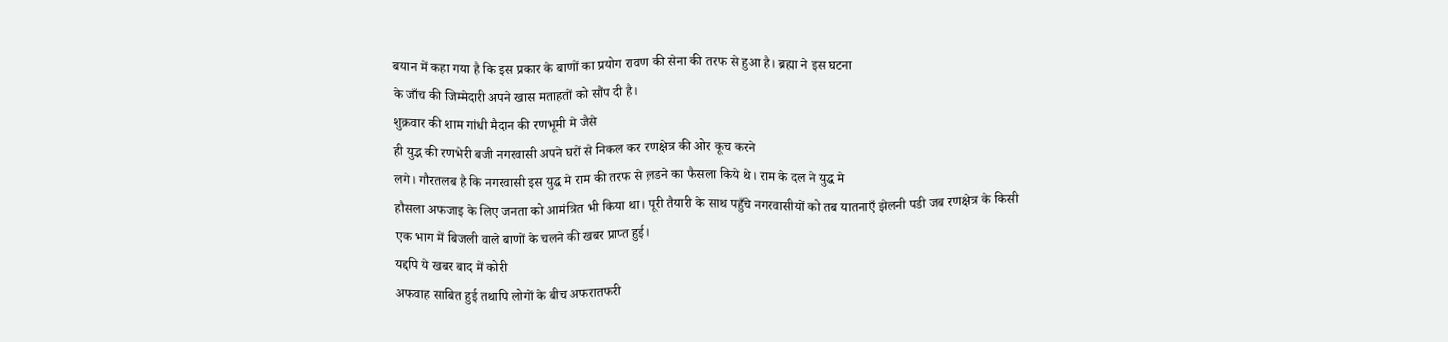बयान में कहा गया है कि इस प्रकार के बाणों का प्रयोग रावण की सेना की तरफ से हुआ है। ब्रह्मा ने इस घटना
के जाँच की जिम्मेदारी अपने खास मताहतों को सौंप दी है।
शुक्रवार की शाम गांधी मैदान की रणभूमी मे जैसे
ही युद्भ की रणभेरी बजी नगरवासी अपने घरों से निकल कर रणक्षेत्र की ओर कूच करने
लगे। गौरतलब है कि नगरवासी इस युद्ध मे राम की तरफ से ल़डने का फैसला किये थे। राम के दल ने युद्ध मे
हौसला अफजाइ के लिए जनता को आमंत्रित भी किया था। पूरी तैयारी के साथ पहुँचे नगरवासीयों को तब यातनाएँ झेलनी पडी जब रणक्षेत्र के किसी
एक भाग में बिजली वाले बाणों के चलने की खबर प्राप्त हुई।
यद्दपि ये खबर बाद में कोरी
अफवाह साबित हुई तथापि लोगों के बीच अफरातफरी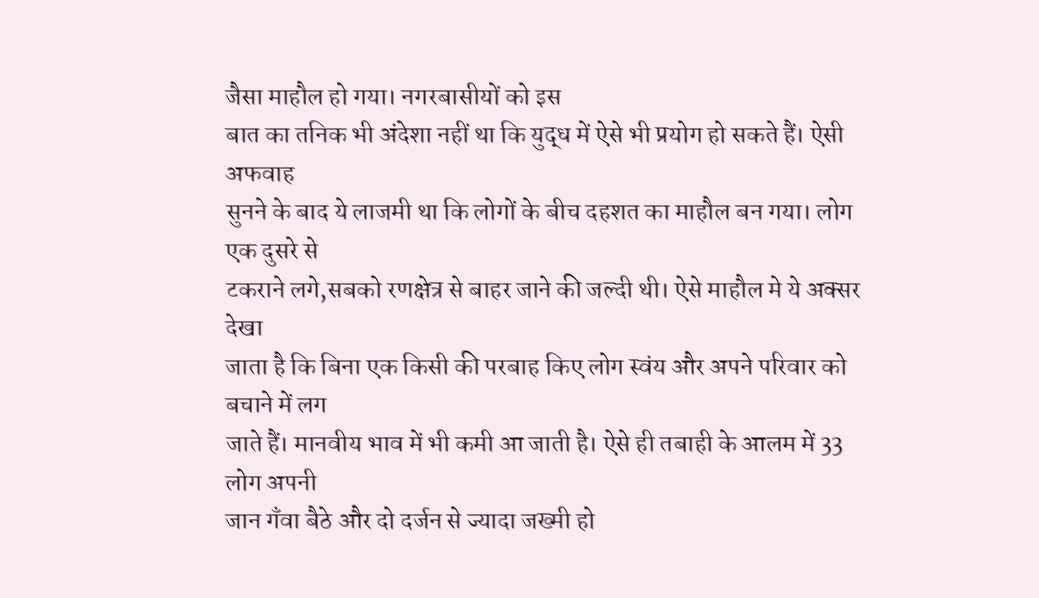जैसा माहौल हो गया। नगरबासीयों को इस
बात का तनिक भी अंदेशा नहीं था कि युद्ध में ऐसे भी प्रयोग हो सकते हैं। ऐसी अफवाह
सुनने के बाद ये लाजमी था कि लोगों के बीच दहशत का माहौल बन गया। लोग एक दुसरे से
टकराने लगे,सबको रणक्षेत्र से बाहर जाने की जल्दी थी। ऐसे माहौल मे ये अक्सर देखा
जाता है कि बिना एक किसी की परबाह किए लोग स्वंय और अपने परिवार को बचाने में लग
जाते हैं। मानवीय भाव में भी कमी आ जाती है। ऐसे ही तबाही के आलम में 33 लोग अपनी
जान गँवा बैठे और दो दर्जन से ज्यादा जख्मी हो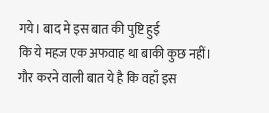गये। बाद मे इस बात की पुष्टि हुई
कि ये महज एक अफवाह था बाकी कुछ नहीं।
गौर करने वाली बात ये है कि वहाँ इस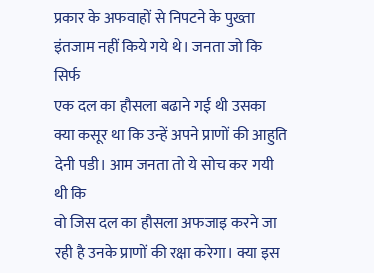प्रकार के अफवाहों से निपटने के पुख्ता इंतजाम नहीं किये गये थे। जनता जो कि सिर्फ
एक दल का हौसला बढाने गई थी उसका क्या कसूर था कि उन्हें अपने प्राणों की आहुति
देनी पडी। आम जनता तो ये सोच कर गयी थी कि
वो जिस दल का हौसला अफजाइ करने जा रही है उनके प्राणों की रक्षा करेगा। क्या इस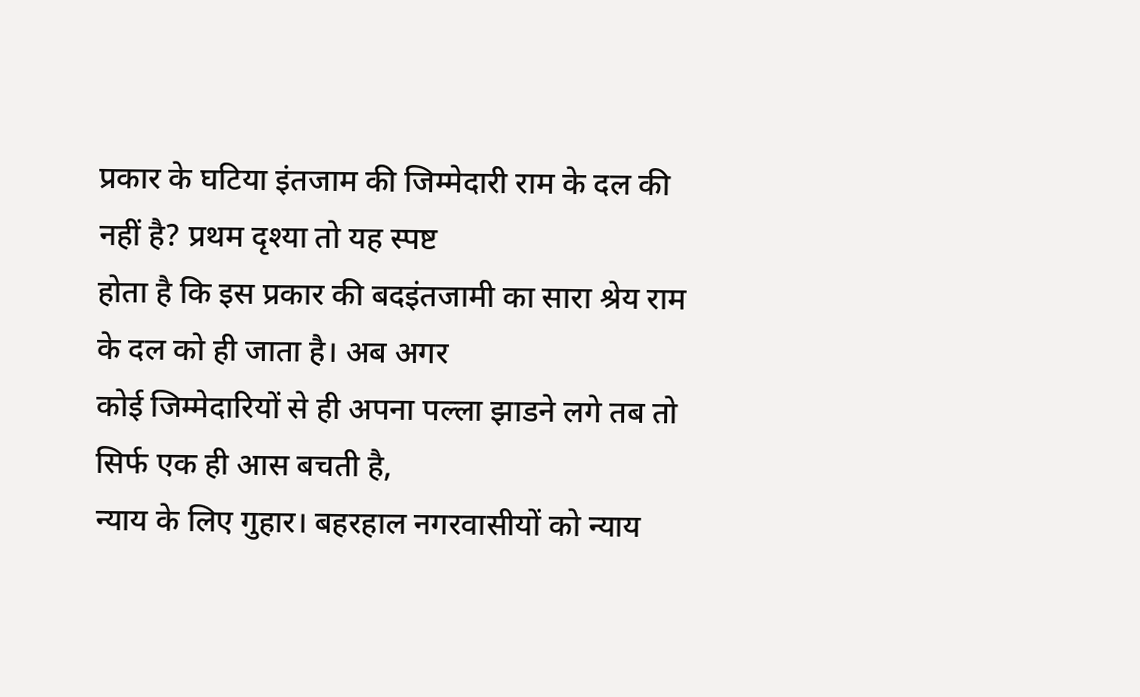प्रकार के घटिया इंतजाम की जिम्मेदारी राम के दल की नहीं है? प्रथम दृश्या तो यह स्पष्ट
होता है कि इस प्रकार की बदइंतजामी का सारा श्रेय राम के दल को ही जाता है। अब अगर
कोई जिम्मेदारियों से ही अपना पल्ला झाडने लगे तब तो सिर्फ एक ही आस बचती है,
न्याय के लिए गुहार। बहरहाल नगरवासीयों को न्याय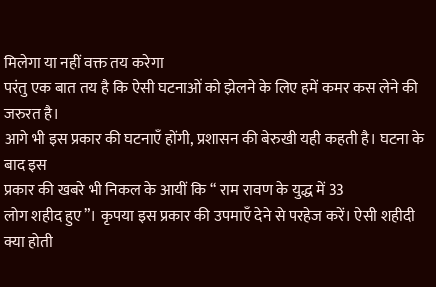मिलेगा या नहीं वक्त तय करेगा
परंतु एक बात तय है कि ऐसी घटनाओं को झेलने के लिए हमें कमर कस लेने की जरुरत है।
आगे भी इस प्रकार की घटनाएँ होंगी, प्रशासन की बेरुखी यही कहती है। घटना के बाद इस
प्रकार की खबरे भी निकल के आयीं कि “ राम रावण के युद्ध में 33
लोग शहीद हुए”। कृपया इस प्रकार की उपमाएँ देने से परहेज करें। ऐसी शहीदी क्या होती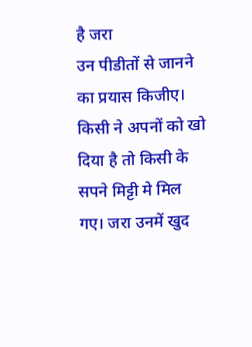है जरा
उन पीडीतों से जानने का प्रयास किजीए। किसी ने अपनों को खो दिया है तो किसी के
सपने मिट्टी मे मिल गए। जरा उनमें खुद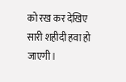को रख कर देखिए सारी शहीदी हवा हो जाएगी।